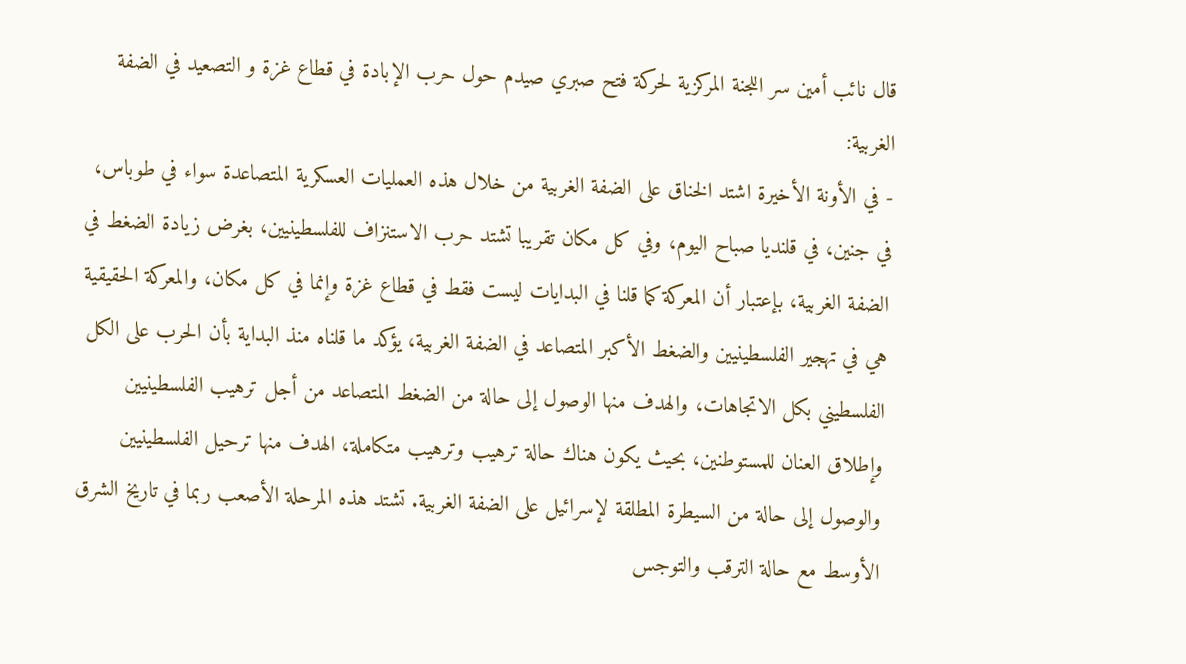قال نائب أمين سر اللجنة المركزية لحركة فتح صبري صيدم حول حرب الإبادة في قطاع غزة و التصعيد في الضفة الغربية:
- في الأونة الأخيرة اشتد الخناق على الضفة الغربية من خلال هذه العمليات العسكرية المتصاعدة سواء في طوباس، في جنين، في قلنديا صباح اليوم، وفي كل مكان تقريبا تشتد حرب الاستنزاف للفلسطينيين، بغرض زيادة الضغط في الضفة الغربية، بإعتبار أن المعركة كما قلنا في البدايات ليست فقط في قطاع غزة وإنما في كل مكان، والمعركة الحقيقية هي في تهجير الفلسطينيين والضغط الأكبر المتصاعد في الضفة الغربية، يؤكد ما قلناه منذ البداية بأن الحرب على الكل الفلسطيني بكل الاتجاهات، والهدف منها الوصول إلى حالة من الضغط المتصاعد من أجل ترهيب الفلسطينيين وإطلاق العنان للمستوطنين، بحيث يكون هناك حالة ترهيب وترهيب متكاملة، الهدف منها ترحيل الفلسطينيين والوصول إلى حالة من السيطرة المطلقة لإسرائيل على الضفة الغربية. تشتد هذه المرحلة الأصعب ربما في تاريخ الشرق الأوسط مع حالة الترقب والتوجس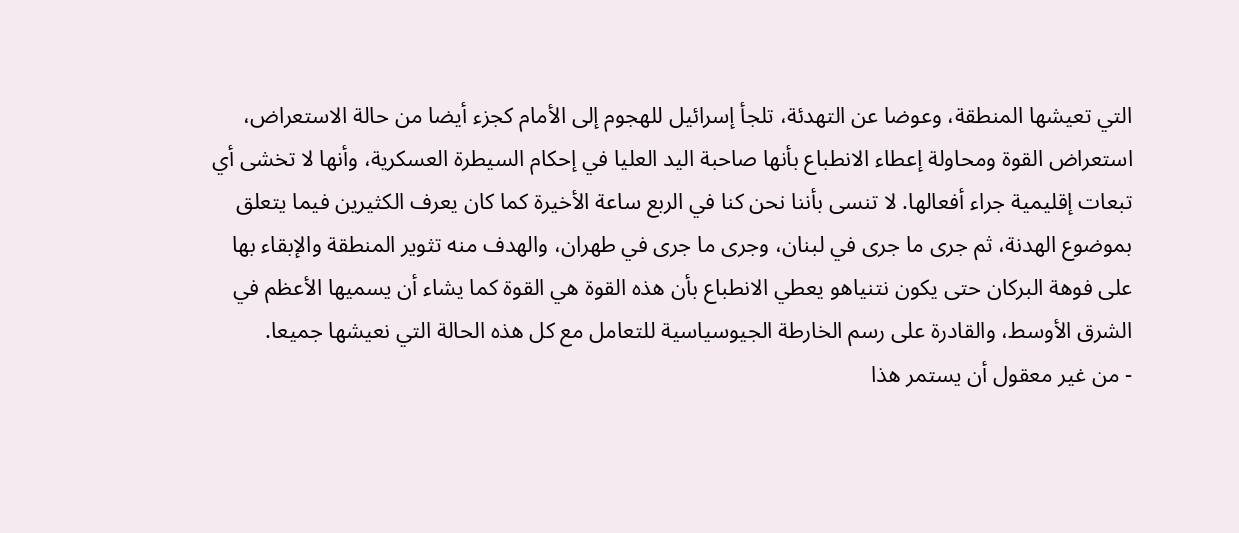التي تعيشها المنطقة، وعوضا عن التهدئة، تلجأ إسرائيل للهجوم إلى الأمام كجزء أيضا من حالة الاستعراض، استعراض القوة ومحاولة إعطاء الانطباع بأنها صاحبة اليد العليا في إحكام السيطرة العسكرية، وأنها لا تخشى أي تبعات إقليمية جراء أفعالها. لا تنسى بأننا نحن كنا في الربع ساعة الأخيرة كما كان يعرف الكثيرين فيما يتعلق بموضوع الهدنة، ثم جرى ما جرى في لبنان، وجرى ما جرى في طهران، والهدف منه تثوير المنطقة والإبقاء بها على فوهة البركان حتى يكون نتنياهو يعطي الانطباع بأن هذه القوة هي القوة كما يشاء أن يسميها الأعظم في الشرق الأوسط، والقادرة على رسم الخارطة الجيوسياسية للتعامل مع كل هذه الحالة التي نعيشها جميعا.
- من غير معقول أن يستمر هذا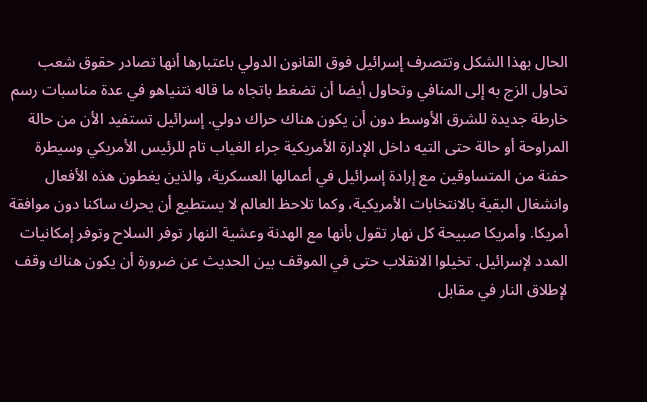الحال بهذا الشكل وتتصرف إسرائيل فوق القانون الدولي باعتبارها أنها تصادر حقوق شعب تحاول الزج به إلى المنافي وتحاول أيضا أن تضغط باتجاه ما قاله نتنياهو في عدة مناسبات رسم خارطة جديدة للشرق الأوسط دون أن يكون هناك حراك دولي. إسرائيل تستفيد الأن من حالة المراوحة أو حالة حتى التيه داخل الإدارة الأمريكية جراء الغياب تام للرئيس الأمريكي وسيطرة حفنة من المتساوقين مع إرادة إسرائيل في أعمالها العسكرية، والذين يغطون هذه الأفعال وانشغال البقية بالانتخابات الأمريكية، وكما تلاحظ العالم لا يستطيع أن يحرك ساكنا دون موافقة أمريكا. وأمريكا صبيحة كل نهار تقول بأنها مع الهدنة وعشية النهار توفر السلاح وتوفر إمكانيات المدد لإسرائيل. تخيلوا الانقلاب حتى في الموقف بين الحديث عن ضرورة أن يكون هناك وقف لإطلاق النار في مقابل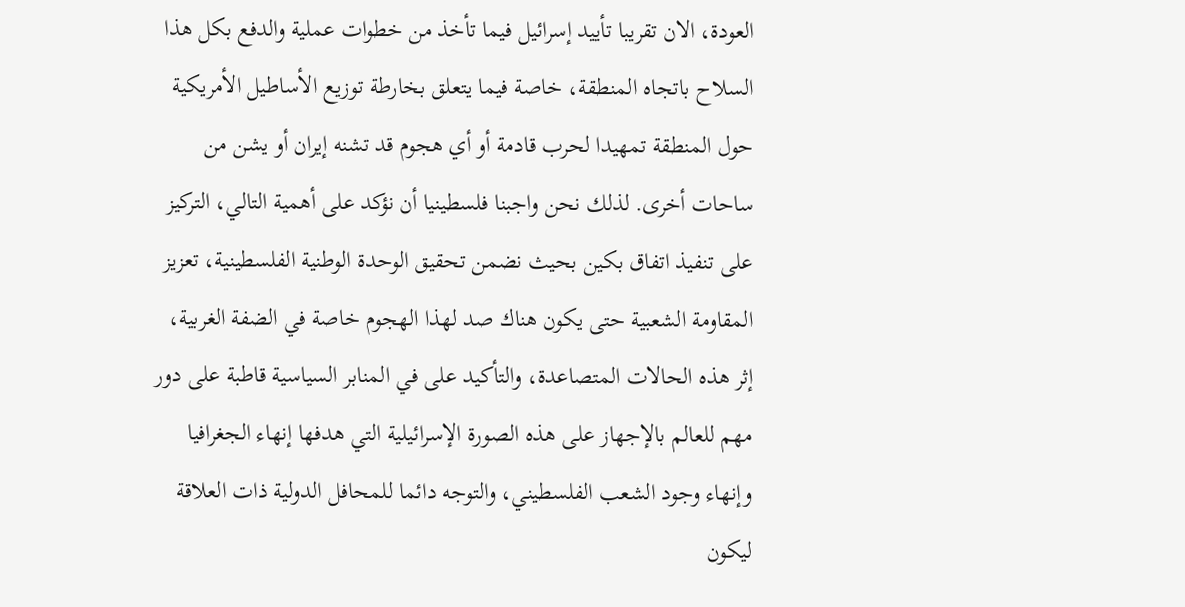العودة، الان تقريبا تأييد إسرائيل فيما تأخذ من خطوات عملية والدفع بكل هذا السلاح باتجاه المنطقة، خاصة فيما يتعلق بخارطة توزيع الأساطيل الأمريكية حول المنطقة تمهيدا لحرب قادمة أو أي هجوم قد تشنه إيران أو يشن من ساحات أخرى. لذلك نحن واجبنا فلسطينيا أن نؤكد على أهمية التالي، التركيز على تنفيذ اتفاق بكين بحيث نضمن تحقيق الوحدة الوطنية الفلسطينية، تعزيز المقاومة الشعبية حتى يكون هناك صد لهذا الهجوم خاصة في الضفة الغربية، إثر هذه الحالات المتصاعدة، والتأكيد على في المنابر السياسية قاطبة على دور مهم للعالم بالإجهاز على هذه الصورة الإسرائيلية التي هدفها إنهاء الجغرافيا وإنهاء وجود الشعب الفلسطيني، والتوجه دائما للمحافل الدولية ذات العلاقة ليكون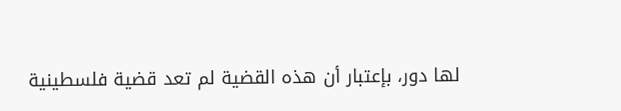لها دور، بإعتبار أن هذه القضية لم تعد قضية فلسطينية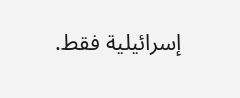إسرائيلية فقط.